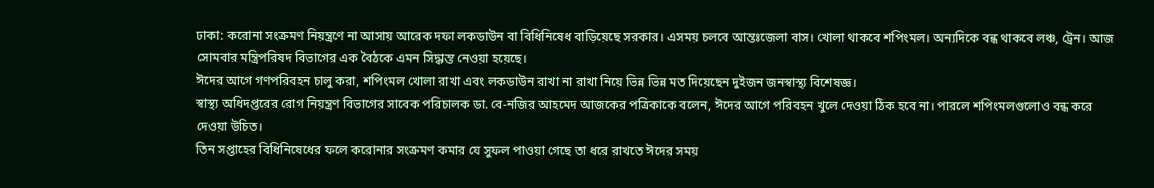ঢাকা: করোনা সংক্রমণ নিয়ন্ত্রণে না আসায় আরেক দফা লকডাউন বা বিধিনিষেধ বাড়িয়েছে সরকার। এসময় চলবে আন্তঃজেলা বাস। খোলা থাকবে শপিংমল। অন্যদিকে বন্ধ থাকবে লঞ্চ, ট্রেন। আজ সোমবার মন্ত্রিপরিষদ বিভাগের এক বৈঠকে এমন সিদ্ধান্ত নেওয়া হয়েছে।
ঈদের আগে গণপরিবহন চালু করা, শপিংমল খোলা রাখা এবং লকডাউন রাখা না রাখা নিয়ে ভিন্ন ভিন্ন মত দিয়েছেন দুইজন জনস্বাস্থ্য বিশেষজ্ঞ।
স্বাস্থ্য অধিদপ্তরের রোগ নিয়ন্ত্রণ বিভাগের সাবেক পরিচালক ডা. বে-নজির আহমেদ আজকের পত্রিকাকে বলেন, ঈদের আগে পরিবহন খুলে দেওয়া ঠিক হবে না। পারলে শপিংমলগুলোও বন্ধ করে দেওয়া উচিত।
তিন সপ্তাহের বিধিনিষেধের ফলে করোনার সংক্রমণ কমার যে সুফল পাওয়া গেছে তা ধরে রাখতে ঈদের সময়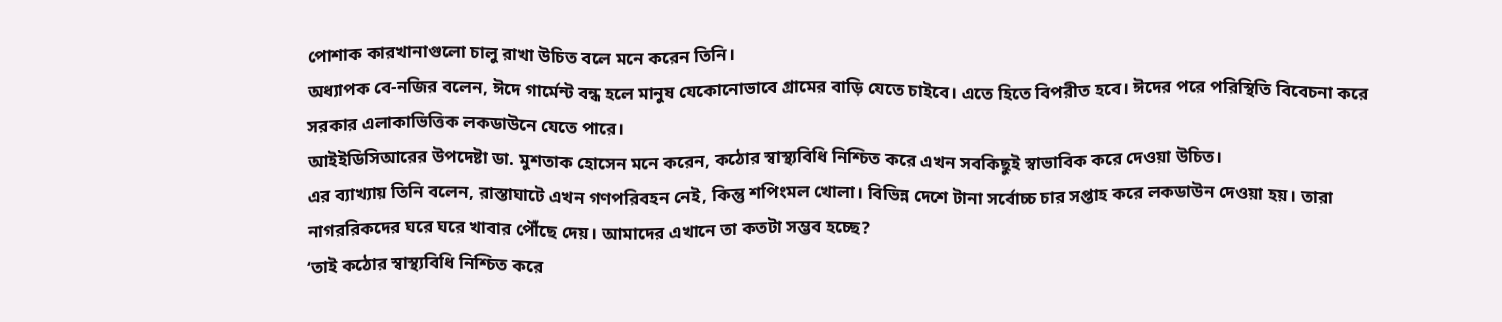পোশাক কারখানাগুলো চালু রাখা উচিত বলে মনে করেন তিনি।
অধ্যাপক বে-নজির বলেন, ঈদে গার্মেন্ট বন্ধ হলে মানুষ যেকোনোভাবে গ্রামের বাড়ি যেতে চাইবে। এতে হিতে বিপরীত হবে। ঈদের পরে পরিস্থিতি বিবেচনা করে সরকার এলাকাভিত্তিক লকডাউনে যেতে পারে।
আইইডিসিআরের উপদেষ্টা ডা. মুশতাক হোসেন মনে করেন, কঠোর স্বাস্থ্যবিধি নিশ্চিত করে এখন সবকিছুই স্বাভাবিক করে দেওয়া উচিত।
এর ব্যাখ্যায় তিনি বলেন, রাস্তাঘাটে এখন গণপরিবহন নেই, কিন্তু শপিংমল খোলা। বিভিন্ন দেশে টানা সর্বোচ্চ চার সপ্তাহ করে লকডাউন দেওয়া হয়। তারা নাগররিকদের ঘরে ঘরে খাবার পৌঁছে দেয়। আমাদের এখানে তা কতটা সম্ভব হচ্ছে?
‘তাই কঠোর স্বাস্থ্যবিধি নিশ্চিত করে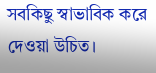সবকিছু স্বাভাবিক করে দেওয়া উচিত।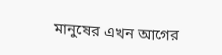মানুষের এখন আগের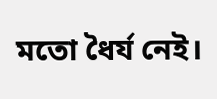মতো ধৈর্য নেই।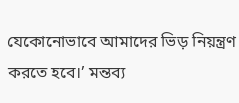যেকোনোভাবে আমাদের ভিড় নিয়ন্ত্রণ করতে হবে।’ মন্তব্য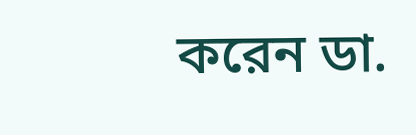করেন ডা.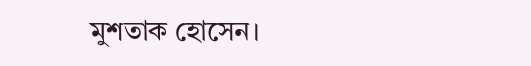মুশতাক হোসেন।